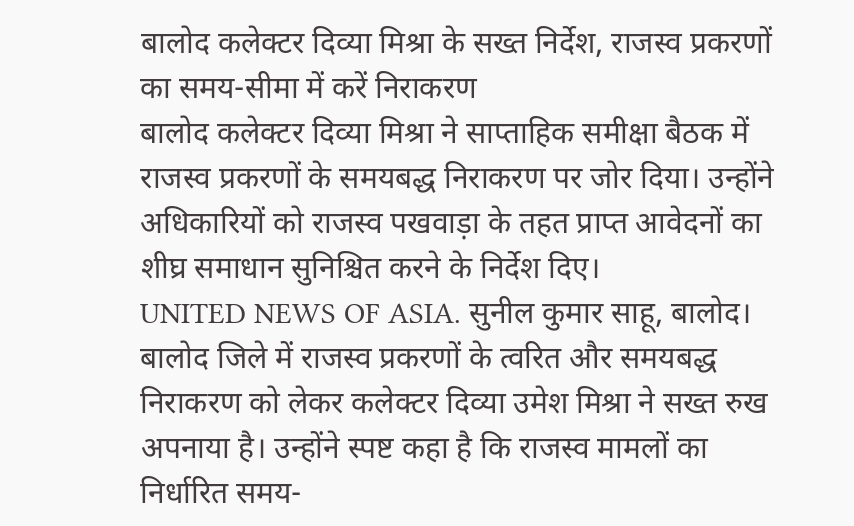बालोद कलेक्टर दिव्या मिश्रा के सख्त निर्देश, राजस्व प्रकरणों का समय-सीमा में करें निराकरण
बालोद कलेक्टर दिव्या मिश्रा ने साप्ताहिक समीक्षा बैठक में राजस्व प्रकरणों के समयबद्ध निराकरण पर जोर दिया। उन्होंने अधिकारियों को राजस्व पखवाड़ा के तहत प्राप्त आवेदनों का शीघ्र समाधान सुनिश्चित करने के निर्देश दिए।
UNITED NEWS OF ASIA. सुनील कुमार साहू, बालोद। बालोद जिले में राजस्व प्रकरणों के त्वरित और समयबद्ध निराकरण को लेकर कलेक्टर दिव्या उमेश मिश्रा ने सख्त रुख अपनाया है। उन्होंने स्पष्ट कहा है कि राजस्व मामलों का निर्धारित समय-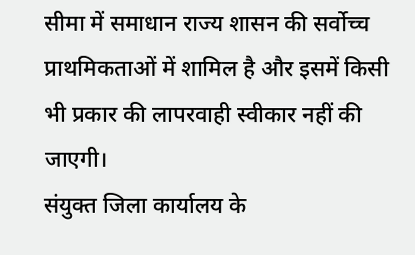सीमा में समाधान राज्य शासन की सर्वोच्च प्राथमिकताओं में शामिल है और इसमें किसी भी प्रकार की लापरवाही स्वीकार नहीं की जाएगी।
संयुक्त जिला कार्यालय के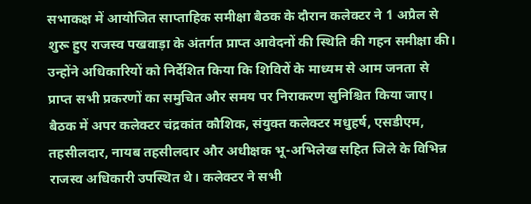सभाकक्ष में आयोजित साप्ताहिक समीक्षा बैठक के दौरान कलेक्टर ने 1 अप्रैल से शुरू हुए राजस्व पखवाड़ा के अंतर्गत प्राप्त आवेदनों की स्थिति की गहन समीक्षा की। उन्होंने अधिकारियों को निर्देशित किया कि शिविरों के माध्यम से आम जनता से प्राप्त सभी प्रकरणों का समुचित और समय पर निराकरण सुनिश्चित किया जाए।
बैठक में अपर कलेक्टर चंद्रकांत कौशिक, संयुक्त कलेक्टर मधुहर्ष, एसडीएम, तहसीलदार, नायब तहसीलदार और अधीक्षक भू-अभिलेख सहित जिले के विभिन्न राजस्व अधिकारी उपस्थित थे। कलेक्टर ने सभी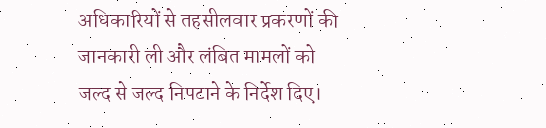अधिकारियों से तहसीलवार प्रकरणों की जानकारी ली और लंबित मामलों को जल्द से जल्द निपटाने के निर्देश दिए।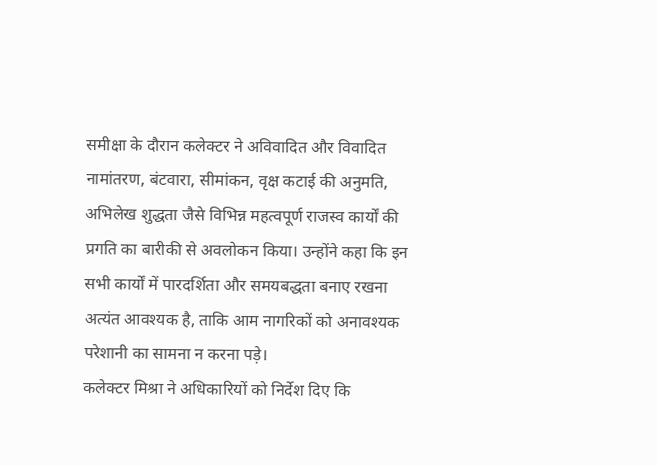समीक्षा के दौरान कलेक्टर ने अविवादित और विवादित नामांतरण, बंटवारा, सीमांकन, वृक्ष कटाई की अनुमति, अभिलेख शुद्धता जैसे विभिन्न महत्वपूर्ण राजस्व कार्यों की प्रगति का बारीकी से अवलोकन किया। उन्होंने कहा कि इन सभी कार्यों में पारदर्शिता और समयबद्धता बनाए रखना अत्यंत आवश्यक है, ताकि आम नागरिकों को अनावश्यक परेशानी का सामना न करना पड़े।
कलेक्टर मिश्रा ने अधिकारियों को निर्देश दिए कि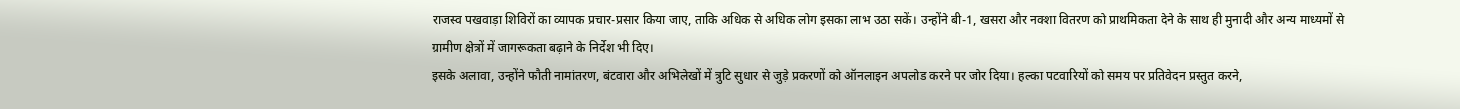राजस्व पखवाड़ा शिविरों का व्यापक प्रचार-प्रसार किया जाए, ताकि अधिक से अधिक लोग इसका लाभ उठा सकें। उन्होंने बी-1, खसरा और नक्शा वितरण को प्राथमिकता देने के साथ ही मुनादी और अन्य माध्यमों से ग्रामीण क्षेत्रों में जागरूकता बढ़ाने के निर्देश भी दिए।
इसके अलावा, उन्होंने फौती नामांतरण, बंटवारा और अभिलेखों में त्रुटि सुधार से जुड़े प्रकरणों को ऑनलाइन अपलोड करने पर जोर दिया। हल्का पटवारियों को समय पर प्रतिवेदन प्रस्तुत करने,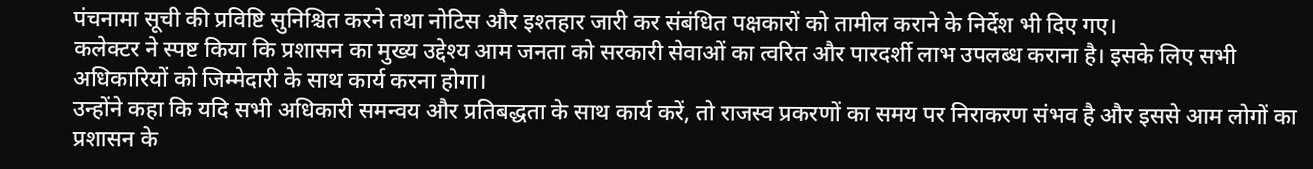पंचनामा सूची की प्रविष्टि सुनिश्चित करने तथा नोटिस और इश्तहार जारी कर संबंधित पक्षकारों को तामील कराने के निर्देश भी दिए गए।
कलेक्टर ने स्पष्ट किया कि प्रशासन का मुख्य उद्देश्य आम जनता को सरकारी सेवाओं का त्वरित और पारदर्शी लाभ उपलब्ध कराना है। इसके लिए सभी अधिकारियों को जिम्मेदारी के साथ कार्य करना होगा।
उन्होंने कहा कि यदि सभी अधिकारी समन्वय और प्रतिबद्धता के साथ कार्य करें, तो राजस्व प्रकरणों का समय पर निराकरण संभव है और इससे आम लोगों का प्रशासन के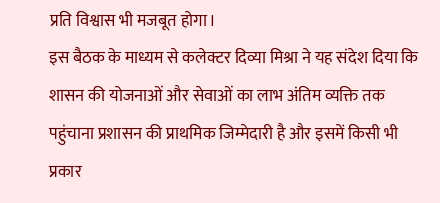प्रति विश्वास भी मजबूत होगा।
इस बैठक के माध्यम से कलेक्टर दिव्या मिश्रा ने यह संदेश दिया कि शासन की योजनाओं और सेवाओं का लाभ अंतिम व्यक्ति तक पहुंचाना प्रशासन की प्राथमिक जिम्मेदारी है और इसमें किसी भी प्रकार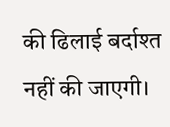की ढिलाई बर्दाश्त नहीं की जाएगी।